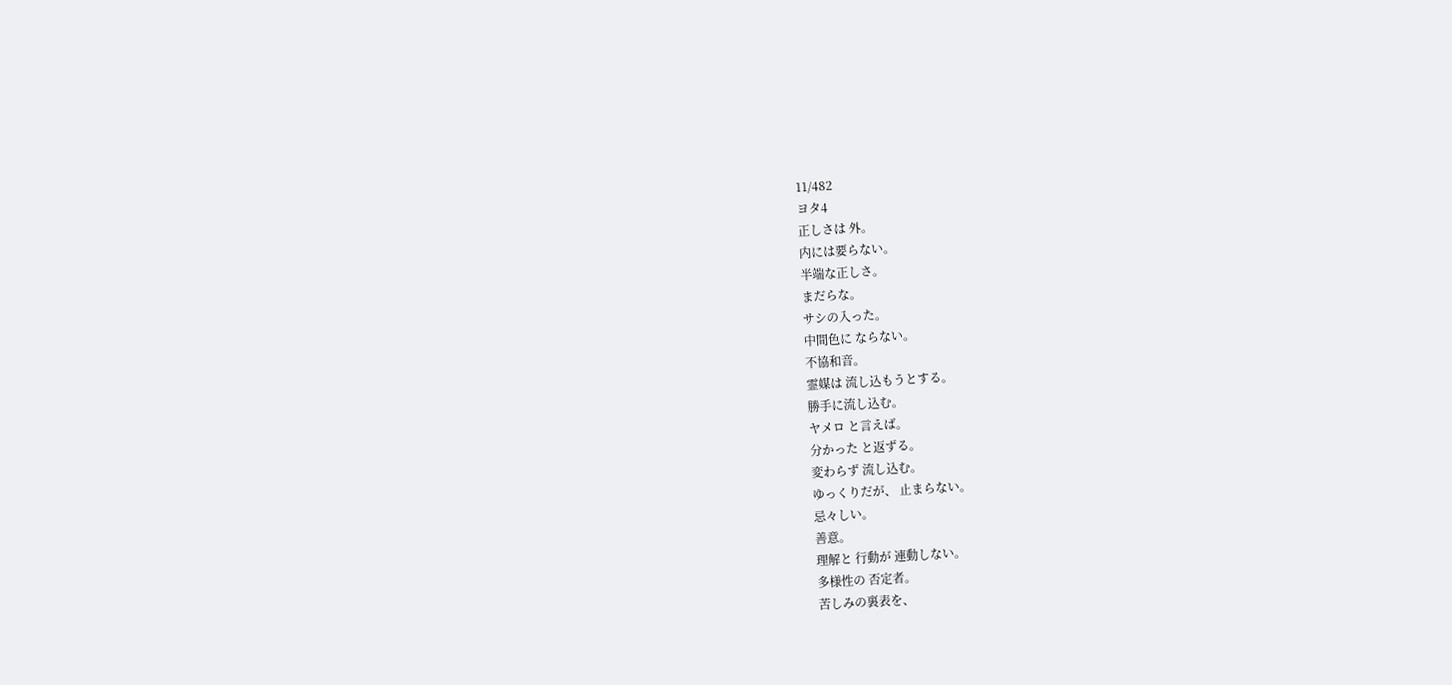11/482
ヨタ4
正しさは 外。
内には要らない。
半端な正しさ。
まだらな。
サシの入った。
中間色に ならない。
不協和音。
霊媒は 流し込もうとする。
勝手に流し込む。
ヤメロ と言えば。
分かった と返ずる。
変わらず 流し込む。
ゆっくりだが、 止まらない。
忌々しい。
善意。
理解と 行動が 連動しない。
多様性の 否定者。
苦しみの裏表を、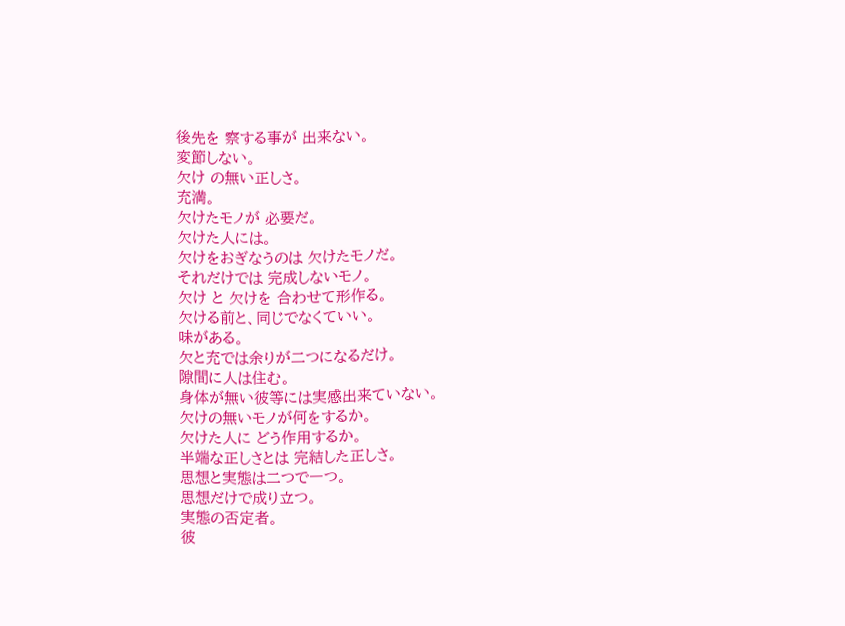後先を 察する事が 出来ない。
変節しない。
欠け の無い正しさ。
充満。
欠けたモノが 必要だ。
欠けた人には。
欠けをおぎなうのは 欠けたモノだ。
それだけでは 完成しないモノ。
欠け と 欠けを 合わせて形作る。
欠ける前と、同じでなくていい。
味がある。
欠と充では余りが二つになるだけ。
隙間に人は住む。
身体が無い彼等には実感出来ていない。
欠けの無いモノが何をするか。
欠けた人に どう作用するか。
半端な正しさとは 完結した正しさ。
思想と実態は二つで一つ。
思想だけで成り立つ。
実態の否定者。
彼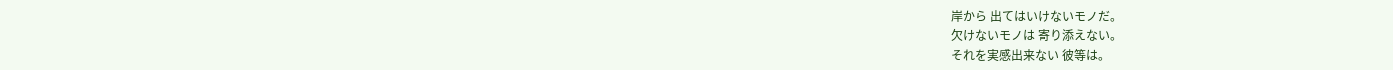岸から 出てはいけないモノだ。
欠けないモノは 寄り添えない。
それを実感出来ない 彼等は。